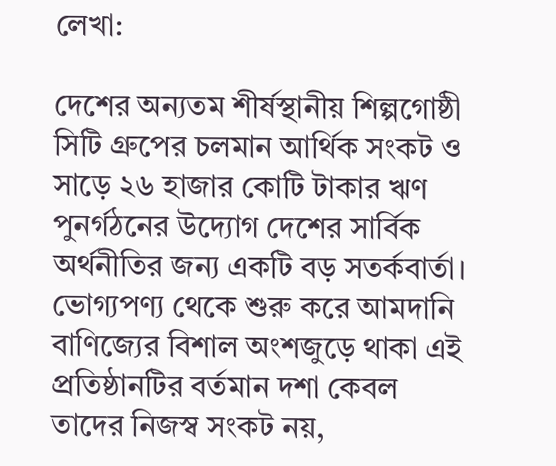লেখা:

দেশের অন্যতম শীর্ষস্থানীয় শিল্পগোষ্ঠী সিটি গ্রুপের চলমান আর্থিক সংকট ও সাড়ে ২৬ হাজার কোটি টাকার ঋণ পুনর্গঠনের উদ্যোগ দেশের সার্বিক অর্থনীতির জন্য একটি বড় সতর্কবার্তা। ভোগ্যপণ্য থেকে শুরু করে আমদানি বাণিজ্যের বিশাল অংশজুড়ে থাকা এই প্রতিষ্ঠানটির বর্তমান দশা কেবল তাদের নিজস্ব সংকট নয়,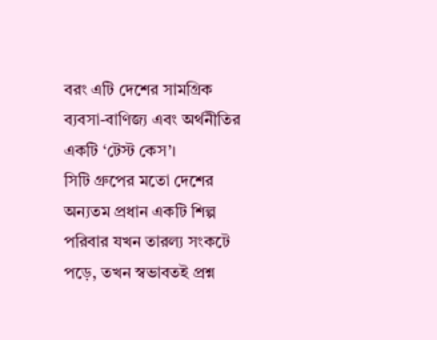বরং এটি দেশের সামগ্রিক ব্যবসা-বাণিজ্য এবং অর্থনীতির একটি ‘টেস্ট কেস’।
সিটি গ্রুপের মতো দেশের অন্যতম প্রধান একটি শিল্প পরিবার যখন তারল্য সংকটে পড়ে, তখন স্বভাবতই প্রশ্ন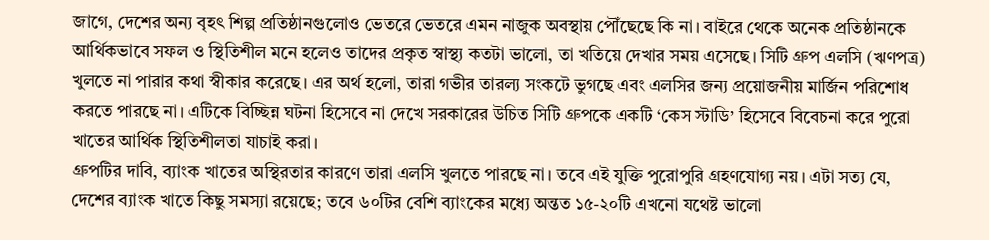জাগে, দেশের অন্য বৃহৎ শিল্প প্রতিষ্ঠানগুলোও ভেতরে ভেতরে এমন নাজুক অবস্থায় পৌঁছেছে কি না। বাইরে থেকে অনেক প্রতিষ্ঠানকে আর্থিকভাবে সফল ও স্থিতিশীল মনে হলেও তাদের প্রকৃত স্বাস্থ্য কতটা ভালো, তা খতিয়ে দেখার সময় এসেছে। সিটি গ্রুপ এলসি (ঋণপত্র) খুলতে না পারার কথা স্বীকার করেছে। এর অর্থ হলো, তারা গভীর তারল্য সংকটে ভুগছে এবং এলসির জন্য প্রয়োজনীয় মার্জিন পরিশোধ করতে পারছে না। এটিকে বিচ্ছিন্ন ঘটনা হিসেবে না দেখে সরকারের উচিত সিটি গ্রুপকে একটি ‘কেস স্টাডি’ হিসেবে বিবেচনা করে পুরো খাতের আর্থিক স্থিতিশীলতা যাচাই করা।
গ্রুপটির দাবি, ব্যাংক খাতের অস্থিরতার কারণে তারা এলসি খুলতে পারছে না। তবে এই যুক্তি পুরোপুরি গ্রহণযোগ্য নয়। এটা সত্য যে, দেশের ব্যাংক খাতে কিছু সমস্যা রয়েছে; তবে ৬০টির বেশি ব্যাংকের মধ্যে অন্তত ১৫-২০টি এখনো যথেষ্ট ভালো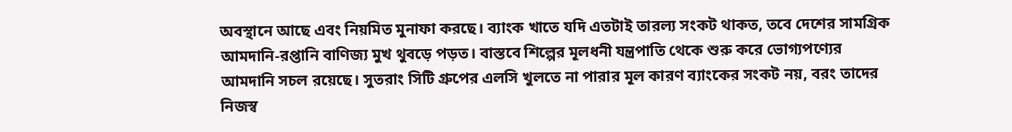অবস্থানে আছে এবং নিয়মিত মুনাফা করছে। ব্যাংক খাতে যদি এতটাই তারল্য সংকট থাকত, তবে দেশের সামগ্রিক আমদানি-রপ্তানি বাণিজ্য মুখ থুবড়ে পড়ত। বাস্তবে শিল্পের মূলধনী যন্ত্রপাতি থেকে শুরু করে ভোগ্যপণ্যের আমদানি সচল রয়েছে। সুতরাং সিটি গ্রুপের এলসি খুলতে না পারার মূল কারণ ব্যাংকের সংকট নয়, বরং তাদের নিজস্ব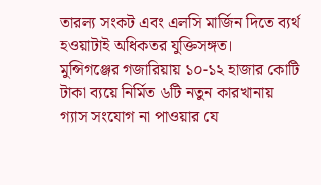তারল্য সংকট এবং এলসি মার্জিন দিতে ব্যর্থ হওয়াটাই অধিকতর যুক্তিসঙ্গত।
মুন্সিগঞ্জের গজারিয়ায় ১০-১২ হাজার কোটি টাকা ব্যয়ে নির্মিত ৬টি নতুন কারখানায় গ্যাস সংযোগ না পাওয়ার যে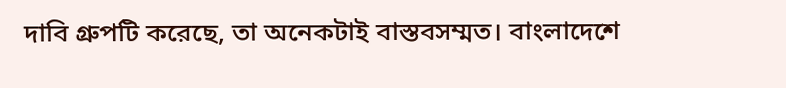দাবি গ্রুপটি করেছে, তা অনেকটাই বাস্তবসম্মত। বাংলাদেশে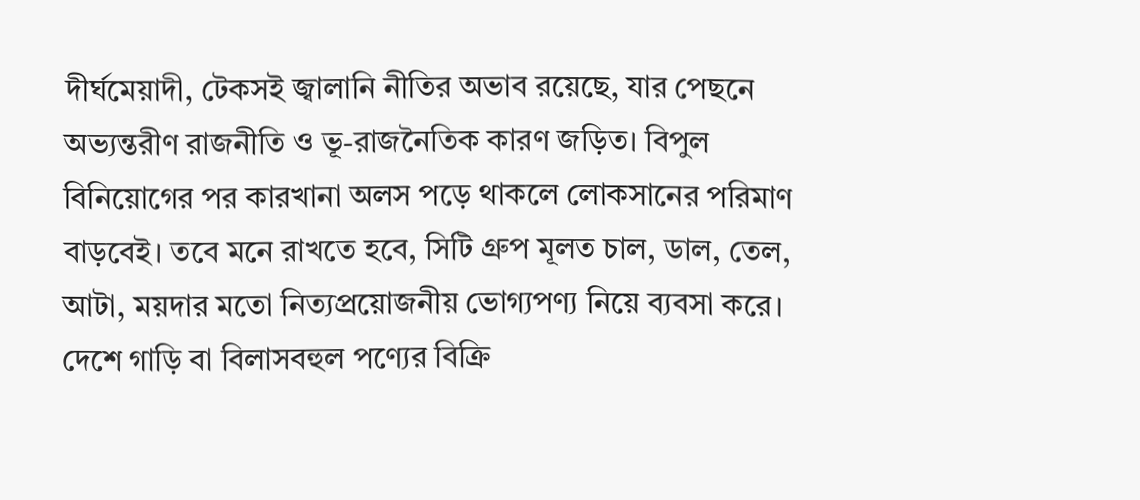দীর্ঘমেয়াদী, টেকসই জ্বালানি নীতির অভাব রয়েছে, যার পেছনে অভ্যন্তরীণ রাজনীতি ও ভূ-রাজনৈতিক কারণ জড়িত। বিপুল বিনিয়োগের পর কারখানা অলস পড়ে থাকলে লোকসানের পরিমাণ বাড়বেই। তবে মনে রাখতে হবে, সিটি গ্রুপ মূলত চাল, ডাল, তেল, আটা, ময়দার মতো নিত্যপ্রয়োজনীয় ভোগ্যপণ্য নিয়ে ব্যবসা করে। দেশে গাড়ি বা বিলাসবহুল পণ্যের বিক্রি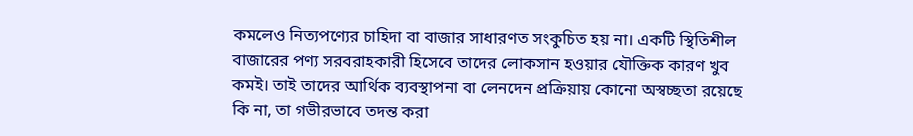কমলেও নিত্যপণ্যের চাহিদা বা বাজার সাধারণত সংকুচিত হয় না। একটি স্থিতিশীল বাজারের পণ্য সরবরাহকারী হিসেবে তাদের লোকসান হওয়ার যৌক্তিক কারণ খুব কমই। তাই তাদের আর্থিক ব্যবস্থাপনা বা লেনদেন প্রক্রিয়ায় কোনো অস্বচ্ছতা রয়েছে কি না, তা গভীরভাবে তদন্ত করা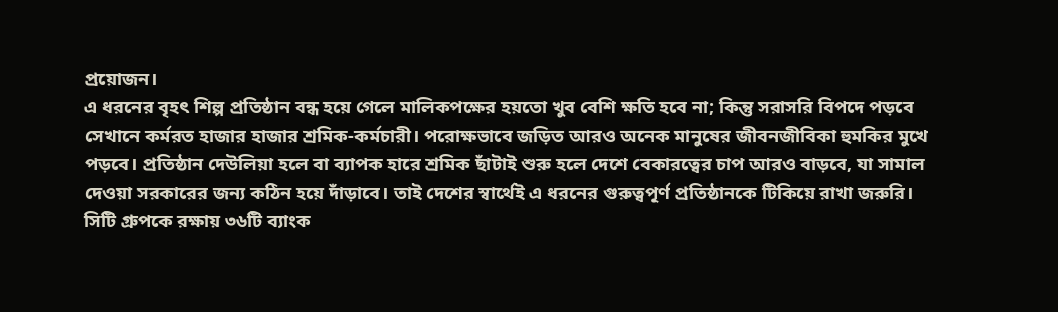প্রয়োজন।
এ ধরনের বৃহৎ শিল্প প্রতিষ্ঠান বন্ধ হয়ে গেলে মালিকপক্ষের হয়তো খুব বেশি ক্ষতি হবে না; কিন্তু সরাসরি বিপদে পড়বে সেখানে কর্মরত হাজার হাজার শ্রমিক-কর্মচারী। পরোক্ষভাবে জড়িত আরও অনেক মানুষের জীবনজীবিকা হুমকির মুখে পড়বে। প্রতিষ্ঠান দেউলিয়া হলে বা ব্যাপক হারে শ্রমিক ছাঁটাই শুরু হলে দেশে বেকারত্বের চাপ আরও বাড়বে, যা সামাল দেওয়া সরকারের জন্য কঠিন হয়ে দাঁড়াবে। তাই দেশের স্বার্থেই এ ধরনের গুরুত্বপূর্ণ প্রতিষ্ঠানকে টিকিয়ে রাখা জরুরি।
সিটি গ্রুপকে রক্ষায় ৩৬টি ব্যাংক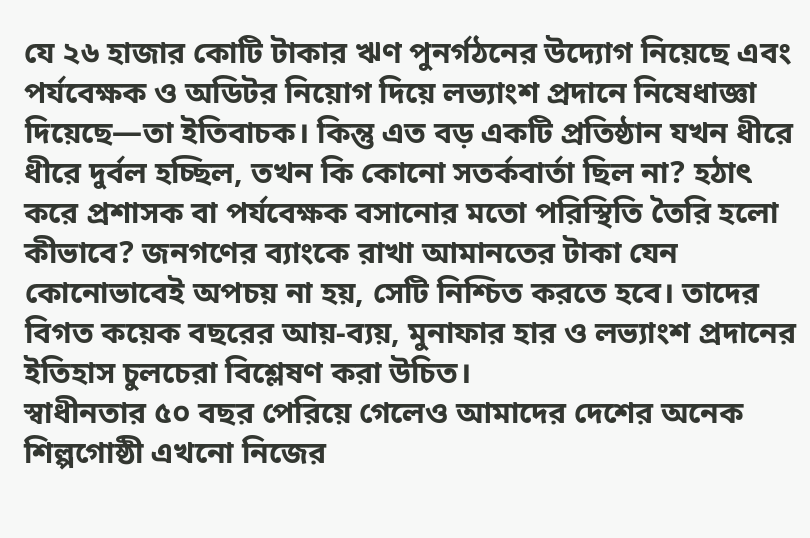যে ২৬ হাজার কোটি টাকার ঋণ পুনর্গঠনের উদ্যোগ নিয়েছে এবং পর্যবেক্ষক ও অডিটর নিয়োগ দিয়ে লভ্যাংশ প্রদানে নিষেধাজ্ঞা দিয়েছে—তা ইতিবাচক। কিন্তু এত বড় একটি প্রতিষ্ঠান যখন ধীরে ধীরে দুর্বল হচ্ছিল, তখন কি কোনো সতর্কবার্তা ছিল না? হঠাৎ করে প্রশাসক বা পর্যবেক্ষক বসানোর মতো পরিস্থিতি তৈরি হলো কীভাবে? জনগণের ব্যাংকে রাখা আমানতের টাকা যেন কোনোভাবেই অপচয় না হয়, সেটি নিশ্চিত করতে হবে। তাদের বিগত কয়েক বছরের আয়-ব্যয়, মুনাফার হার ও লভ্যাংশ প্রদানের ইতিহাস চুলচেরা বিশ্লেষণ করা উচিত।
স্বাধীনতার ৫০ বছর পেরিয়ে গেলেও আমাদের দেশের অনেক শিল্পগোষ্ঠী এখনো নিজের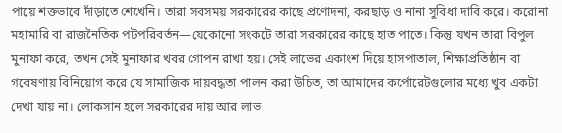পায়ে শক্তভাবে দাঁড়াতে শেখেনি। তারা সবসময় সরকারের কাছে প্রণোদনা, করছাড় ও নানা সুবিধা দাবি করে। করোনা মহামারি বা রাজনৈতিক পটপরিবর্তন—যেকোনো সংকটে তারা সরকারের কাছে হাত পাতে। কিন্তু যখন তারা বিপুল মুনাফা করে, তখন সেই মুনাফার খবর গোপন রাখা হয়। সেই লাভের একাংশ দিয়ে হাসপাতাল, শিক্ষাপ্রতিষ্ঠান বা গবেষণায় বিনিয়োগ করে যে সামাজিক দায়বদ্ধতা পালন করা উচিত, তা আমাদের কর্পোরেটগুলোর মধ্যে খুব একটা দেখা যায় না। লোকসান হলে সরকারের দায় আর লাভ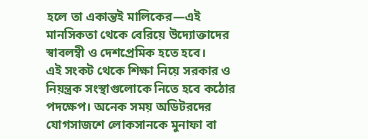হলে তা একান্তই মালিকের—এই মানসিকতা থেকে বেরিয়ে উদ্যোক্তাদের স্বাবলম্বী ও দেশপ্রেমিক হতে হবে।
এই সংকট থেকে শিক্ষা নিয়ে সরকার ও নিয়ন্ত্রক সংস্থাগুলোকে নিতে হবে কঠোর পদক্ষেপ। অনেক সময় অডিটরদের যোগসাজশে লোকসানকে মুনাফা বা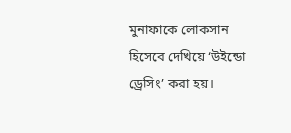মুনাফাকে লোকসান হিসেবে দেখিয়ে ‘উইন্ডো ড্রেসিং’ করা হয়।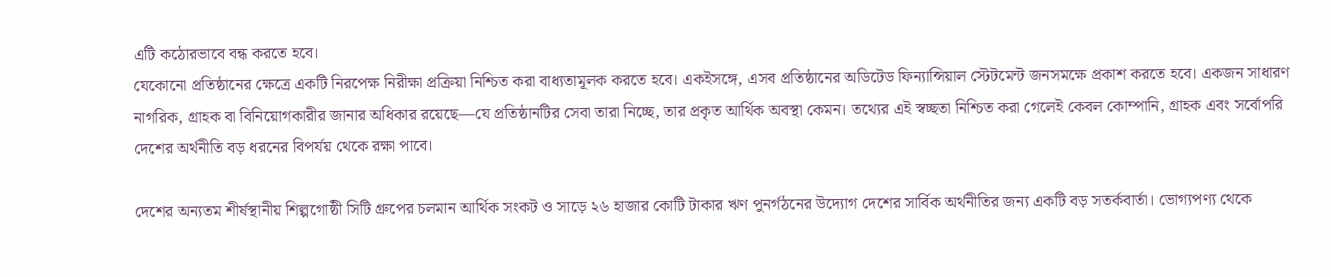এটি কঠোরভাবে বন্ধ করতে হবে।
যেকোনো প্রতিষ্ঠানের ক্ষেত্রে একটি নিরপেক্ষ নিরীক্ষা প্রক্রিয়া নিশ্চিত করা বাধ্যতামূলক করতে হবে। একইসঙ্গে, এসব প্রতিষ্ঠানের অডিটেড ফিন্যান্সিয়াল স্টেটমেন্ট জনসমক্ষে প্রকাশ করতে হবে। একজন সাধারণ নাগরিক, গ্রাহক বা বিনিয়োগকারীর জানার অধিকার রয়েছে—যে প্রতিষ্ঠানটির সেবা তারা নিচ্ছে, তার প্রকৃত আর্থিক অবস্থা কেমন। তথ্যের এই স্বচ্ছতা নিশ্চিত করা গেলেই কেবল কোম্পানি, গ্রাহক এবং সর্বোপরি দেশের অর্থনীতি বড় ধরনের বিপর্যয় থেকে রক্ষা পাবে।

দেশের অন্যতম শীর্ষস্থানীয় শিল্পগোষ্ঠী সিটি গ্রুপের চলমান আর্থিক সংকট ও সাড়ে ২৬ হাজার কোটি টাকার ঋণ পুনর্গঠনের উদ্যোগ দেশের সার্বিক অর্থনীতির জন্য একটি বড় সতর্কবার্তা। ভোগ্যপণ্য থেকে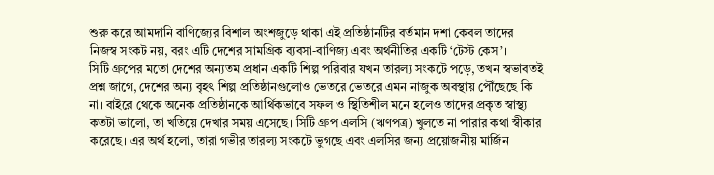শুরু করে আমদানি বাণিজ্যের বিশাল অংশজুড়ে থাকা এই প্রতিষ্ঠানটির বর্তমান দশা কেবল তাদের নিজস্ব সংকট নয়, বরং এটি দেশের সামগ্রিক ব্যবসা-বাণিজ্য এবং অর্থনীতির একটি ‘টেস্ট কেস’।
সিটি গ্রুপের মতো দেশের অন্যতম প্রধান একটি শিল্প পরিবার যখন তারল্য সংকটে পড়ে, তখন স্বভাবতই প্রশ্ন জাগে, দেশের অন্য বৃহৎ শিল্প প্রতিষ্ঠানগুলোও ভেতরে ভেতরে এমন নাজুক অবস্থায় পৌঁছেছে কি না। বাইরে থেকে অনেক প্রতিষ্ঠানকে আর্থিকভাবে সফল ও স্থিতিশীল মনে হলেও তাদের প্রকৃত স্বাস্থ্য কতটা ভালো, তা খতিয়ে দেখার সময় এসেছে। সিটি গ্রুপ এলসি (ঋণপত্র) খুলতে না পারার কথা স্বীকার করেছে। এর অর্থ হলো, তারা গভীর তারল্য সংকটে ভুগছে এবং এলসির জন্য প্রয়োজনীয় মার্জিন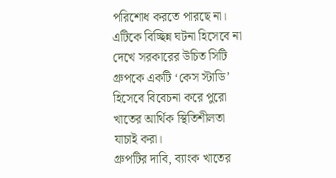পরিশোধ করতে পারছে না। এটিকে বিচ্ছিন্ন ঘটনা হিসেবে না দেখে সরকারের উচিত সিটি গ্রুপকে একটি ‘কেস স্টাডি’ হিসেবে বিবেচনা করে পুরো খাতের আর্থিক স্থিতিশীলতা যাচাই করা।
গ্রুপটির দাবি, ব্যাংক খাতের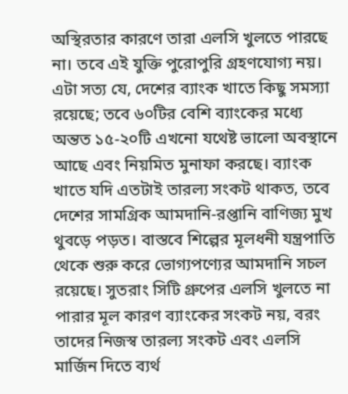অস্থিরতার কারণে তারা এলসি খুলতে পারছে না। তবে এই যুক্তি পুরোপুরি গ্রহণযোগ্য নয়। এটা সত্য যে, দেশের ব্যাংক খাতে কিছু সমস্যা রয়েছে; তবে ৬০টির বেশি ব্যাংকের মধ্যে অন্তত ১৫-২০টি এখনো যথেষ্ট ভালো অবস্থানে আছে এবং নিয়মিত মুনাফা করছে। ব্যাংক খাতে যদি এতটাই তারল্য সংকট থাকত, তবে দেশের সামগ্রিক আমদানি-রপ্তানি বাণিজ্য মুখ থুবড়ে পড়ত। বাস্তবে শিল্পের মূলধনী যন্ত্রপাতি থেকে শুরু করে ভোগ্যপণ্যের আমদানি সচল রয়েছে। সুতরাং সিটি গ্রুপের এলসি খুলতে না পারার মূল কারণ ব্যাংকের সংকট নয়, বরং তাদের নিজস্ব তারল্য সংকট এবং এলসি মার্জিন দিতে ব্যর্থ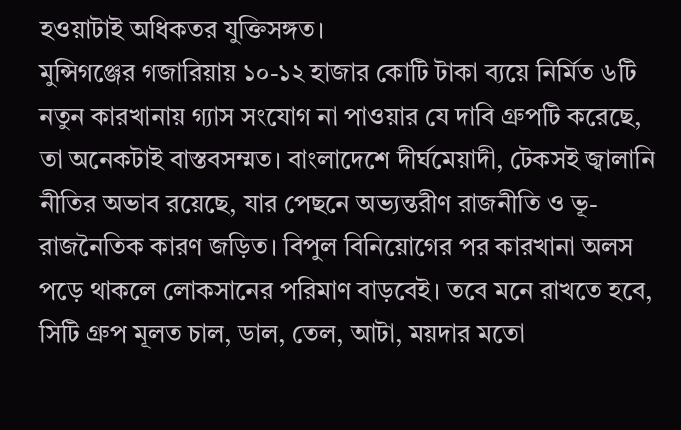হওয়াটাই অধিকতর যুক্তিসঙ্গত।
মুন্সিগঞ্জের গজারিয়ায় ১০-১২ হাজার কোটি টাকা ব্যয়ে নির্মিত ৬টি নতুন কারখানায় গ্যাস সংযোগ না পাওয়ার যে দাবি গ্রুপটি করেছে, তা অনেকটাই বাস্তবসম্মত। বাংলাদেশে দীর্ঘমেয়াদী, টেকসই জ্বালানি নীতির অভাব রয়েছে, যার পেছনে অভ্যন্তরীণ রাজনীতি ও ভূ-রাজনৈতিক কারণ জড়িত। বিপুল বিনিয়োগের পর কারখানা অলস পড়ে থাকলে লোকসানের পরিমাণ বাড়বেই। তবে মনে রাখতে হবে, সিটি গ্রুপ মূলত চাল, ডাল, তেল, আটা, ময়দার মতো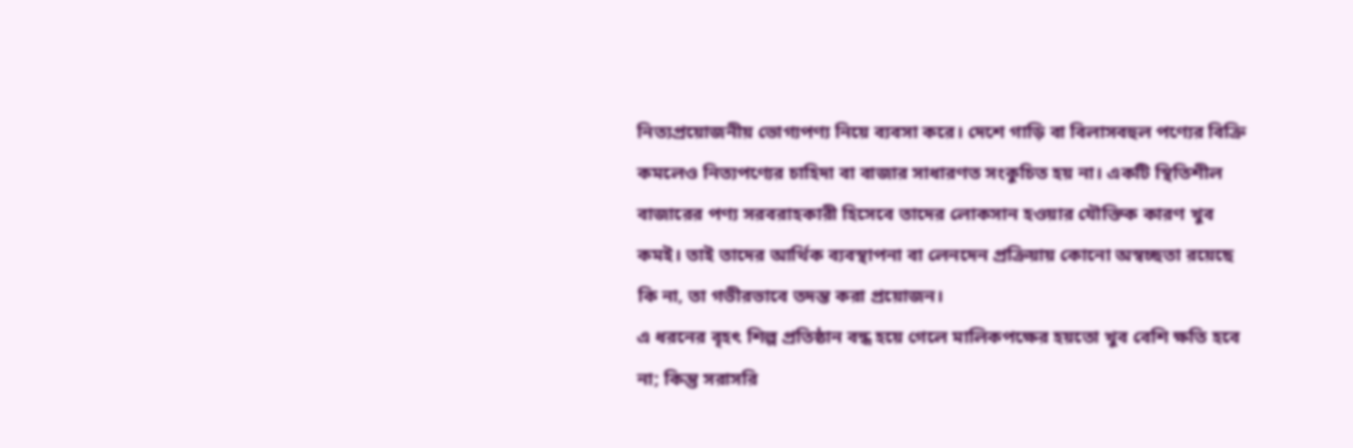নিত্যপ্রয়োজনীয় ভোগ্যপণ্য নিয়ে ব্যবসা করে। দেশে গাড়ি বা বিলাসবহুল পণ্যের বিক্রি কমলেও নিত্যপণ্যের চাহিদা বা বাজার সাধারণত সংকুচিত হয় না। একটি স্থিতিশীল বাজারের পণ্য সরবরাহকারী হিসেবে তাদের লোকসান হওয়ার যৌক্তিক কারণ খুব কমই। তাই তাদের আর্থিক ব্যবস্থাপনা বা লেনদেন প্রক্রিয়ায় কোনো অস্বচ্ছতা রয়েছে কি না, তা গভীরভাবে তদন্ত করা প্রয়োজন।
এ ধরনের বৃহৎ শিল্প প্রতিষ্ঠান বন্ধ হয়ে গেলে মালিকপক্ষের হয়তো খুব বেশি ক্ষতি হবে না; কিন্তু সরাসরি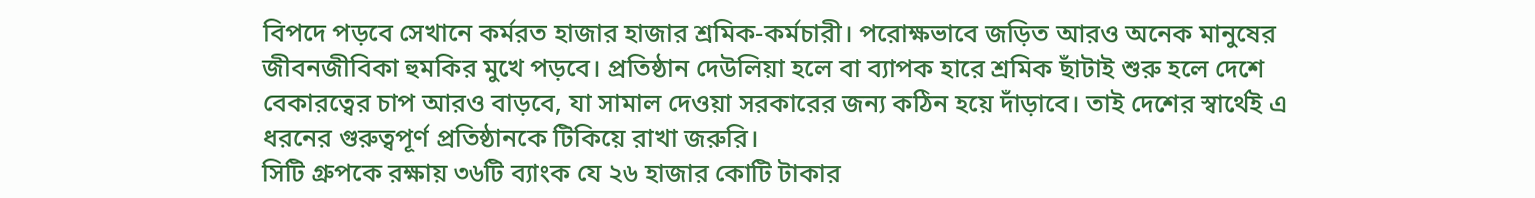বিপদে পড়বে সেখানে কর্মরত হাজার হাজার শ্রমিক-কর্মচারী। পরোক্ষভাবে জড়িত আরও অনেক মানুষের জীবনজীবিকা হুমকির মুখে পড়বে। প্রতিষ্ঠান দেউলিয়া হলে বা ব্যাপক হারে শ্রমিক ছাঁটাই শুরু হলে দেশে বেকারত্বের চাপ আরও বাড়বে, যা সামাল দেওয়া সরকারের জন্য কঠিন হয়ে দাঁড়াবে। তাই দেশের স্বার্থেই এ ধরনের গুরুত্বপূর্ণ প্রতিষ্ঠানকে টিকিয়ে রাখা জরুরি।
সিটি গ্রুপকে রক্ষায় ৩৬টি ব্যাংক যে ২৬ হাজার কোটি টাকার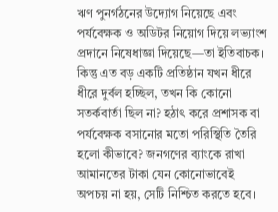ঋণ পুনর্গঠনের উদ্যোগ নিয়েছে এবং পর্যবেক্ষক ও অডিটর নিয়োগ দিয়ে লভ্যাংশ প্রদানে নিষেধাজ্ঞা দিয়েছে—তা ইতিবাচক। কিন্তু এত বড় একটি প্রতিষ্ঠান যখন ধীরে ধীরে দুর্বল হচ্ছিল, তখন কি কোনো সতর্কবার্তা ছিল না? হঠাৎ করে প্রশাসক বা পর্যবেক্ষক বসানোর মতো পরিস্থিতি তৈরি হলো কীভাবে? জনগণের ব্যাংকে রাখা আমানতের টাকা যেন কোনোভাবেই অপচয় না হয়, সেটি নিশ্চিত করতে হবে।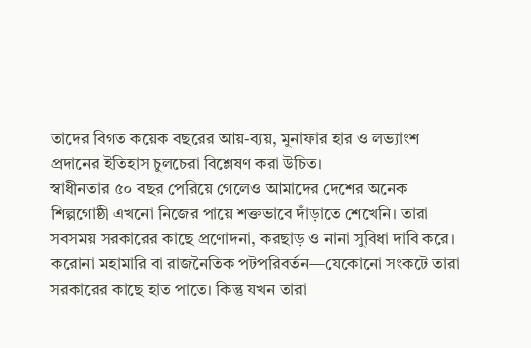তাদের বিগত কয়েক বছরের আয়-ব্যয়, মুনাফার হার ও লভ্যাংশ প্রদানের ইতিহাস চুলচেরা বিশ্লেষণ করা উচিত।
স্বাধীনতার ৫০ বছর পেরিয়ে গেলেও আমাদের দেশের অনেক শিল্পগোষ্ঠী এখনো নিজের পায়ে শক্তভাবে দাঁড়াতে শেখেনি। তারা সবসময় সরকারের কাছে প্রণোদনা, করছাড় ও নানা সুবিধা দাবি করে। করোনা মহামারি বা রাজনৈতিক পটপরিবর্তন—যেকোনো সংকটে তারা সরকারের কাছে হাত পাতে। কিন্তু যখন তারা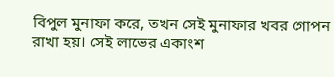বিপুল মুনাফা করে, তখন সেই মুনাফার খবর গোপন রাখা হয়। সেই লাভের একাংশ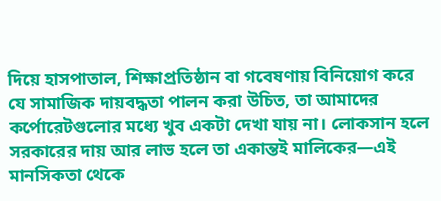দিয়ে হাসপাতাল, শিক্ষাপ্রতিষ্ঠান বা গবেষণায় বিনিয়োগ করে যে সামাজিক দায়বদ্ধতা পালন করা উচিত, তা আমাদের কর্পোরেটগুলোর মধ্যে খুব একটা দেখা যায় না। লোকসান হলে সরকারের দায় আর লাভ হলে তা একান্তই মালিকের—এই মানসিকতা থেকে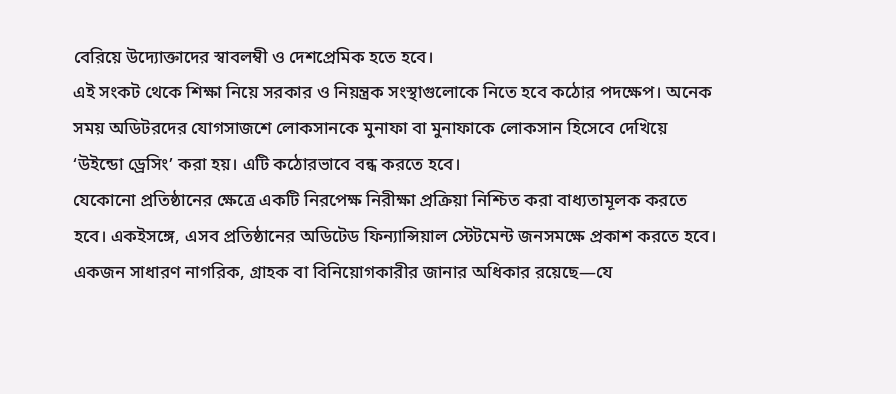বেরিয়ে উদ্যোক্তাদের স্বাবলম্বী ও দেশপ্রেমিক হতে হবে।
এই সংকট থেকে শিক্ষা নিয়ে সরকার ও নিয়ন্ত্রক সংস্থাগুলোকে নিতে হবে কঠোর পদক্ষেপ। অনেক সময় অডিটরদের যোগসাজশে লোকসানকে মুনাফা বা মুনাফাকে লোকসান হিসেবে দেখিয়ে ‘উইন্ডো ড্রেসিং’ করা হয়। এটি কঠোরভাবে বন্ধ করতে হবে।
যেকোনো প্রতিষ্ঠানের ক্ষেত্রে একটি নিরপেক্ষ নিরীক্ষা প্রক্রিয়া নিশ্চিত করা বাধ্যতামূলক করতে হবে। একইসঙ্গে, এসব প্রতিষ্ঠানের অডিটেড ফিন্যান্সিয়াল স্টেটমেন্ট জনসমক্ষে প্রকাশ করতে হবে। একজন সাধারণ নাগরিক, গ্রাহক বা বিনিয়োগকারীর জানার অধিকার রয়েছে—যে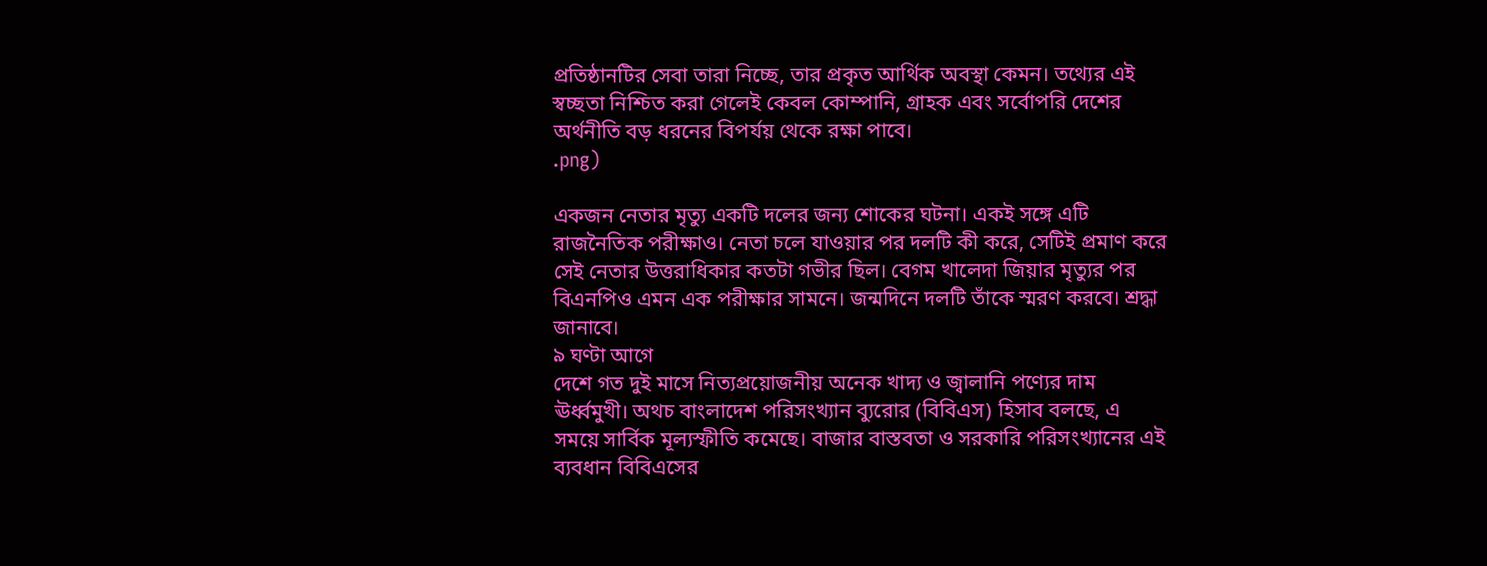প্রতিষ্ঠানটির সেবা তারা নিচ্ছে, তার প্রকৃত আর্থিক অবস্থা কেমন। তথ্যের এই স্বচ্ছতা নিশ্চিত করা গেলেই কেবল কোম্পানি, গ্রাহক এবং সর্বোপরি দেশের অর্থনীতি বড় ধরনের বিপর্যয় থেকে রক্ষা পাবে।
.png)

একজন নেতার মৃত্যু একটি দলের জন্য শোকের ঘটনা। একই সঙ্গে এটি রাজনৈতিক পরীক্ষাও। নেতা চলে যাওয়ার পর দলটি কী করে, সেটিই প্রমাণ করে সেই নেতার উত্তরাধিকার কতটা গভীর ছিল। বেগম খালেদা জিয়ার মৃত্যুর পর বিএনপিও এমন এক পরীক্ষার সামনে। জন্মদিনে দলটি তাঁকে স্মরণ করবে। শ্রদ্ধা জানাবে।
৯ ঘণ্টা আগে
দেশে গত দুই মাসে নিত্যপ্রয়োজনীয় অনেক খাদ্য ও জ্বালানি পণ্যের দাম ঊর্ধ্বমুখী। অথচ বাংলাদেশ পরিসংখ্যান ব্যুরোর (বিবিএস) হিসাব বলছে, এ সময়ে সার্বিক মূল্যস্ফীতি কমেছে। বাজার বাস্তবতা ও সরকারি পরিসংখ্যানের এই ব্যবধান বিবিএসের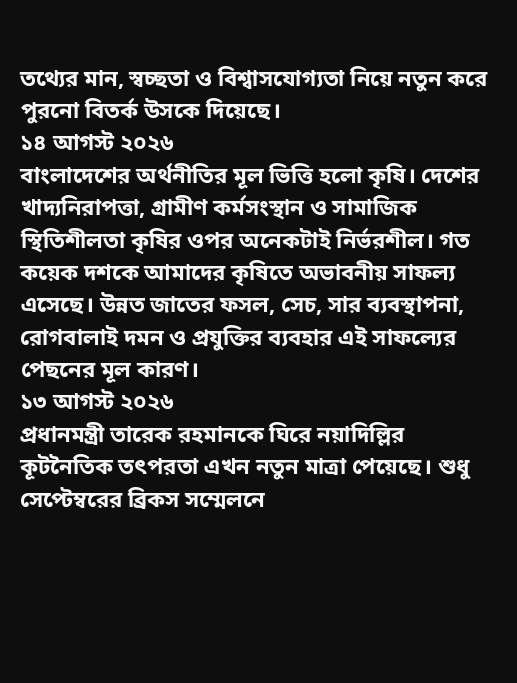তথ্যের মান, স্বচ্ছতা ও বিশ্বাসযোগ্যতা নিয়ে নতুন করে পুরনো বিতর্ক উসকে দিয়েছে।
১৪ আগস্ট ২০২৬
বাংলাদেশের অর্থনীতির মূল ভিত্তি হলো কৃষি। দেশের খাদ্যনিরাপত্তা, গ্রামীণ কর্মসংস্থান ও সামাজিক স্থিতিশীলতা কৃষির ওপর অনেকটাই নির্ভরশীল। গত কয়েক দশকে আমাদের কৃষিতে অভাবনীয় সাফল্য এসেছে। উন্নত জাতের ফসল, সেচ, সার ব্যবস্থাপনা, রোগবালাই দমন ও প্রযুক্তির ব্যবহার এই সাফল্যের পেছনের মূল কারণ।
১৩ আগস্ট ২০২৬
প্রধানমন্ত্রী তারেক রহমানকে ঘিরে নয়াদিল্লির কূটনৈতিক তৎপরতা এখন নতুন মাত্রা পেয়েছে। শুধু সেপ্টেম্বরের ব্রিকস সম্মেলনে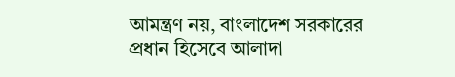আমন্ত্রণ নয়, বাংলাদেশ সরকারের প্রধান হিসেবে আলাদা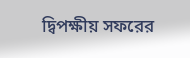দ্বিপক্ষীয় সফরের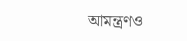আমন্ত্রণও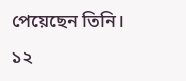পেয়েছেন তিনি।
১২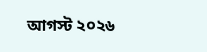আগস্ট ২০২৬